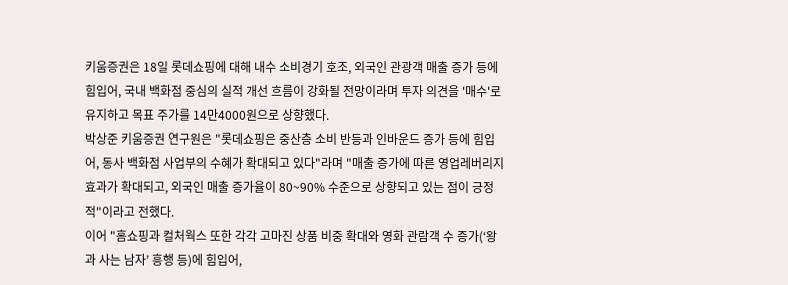키움증권은 18일 롯데쇼핑에 대해 내수 소비경기 호조, 외국인 관광객 매출 증가 등에 힘입어, 국내 백화점 중심의 실적 개선 흐름이 강화될 전망이라며 투자 의견을 '매수'로 유지하고 목표 주가를 14만4000원으로 상향했다.
박상준 키움증권 연구원은 "롯데쇼핑은 중산층 소비 반등과 인바운드 증가 등에 힘입어, 동사 백화점 사업부의 수혜가 확대되고 있다"라며 "매출 증가에 따른 영업레버리지 효과가 확대되고, 외국인 매출 증가율이 80~90% 수준으로 상향되고 있는 점이 긍정적"이라고 전했다.
이어 "홈쇼핑과 컬처웍스 또한 각각 고마진 상품 비중 확대와 영화 관람객 수 증가(‘왕과 사는 남자’ 흥행 등)에 힘입어,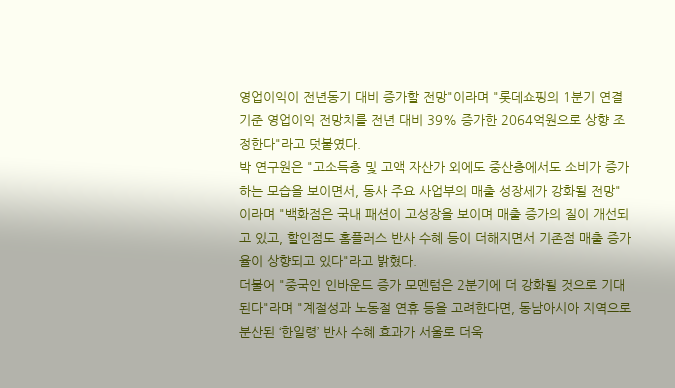영업이익이 전년동기 대비 증가할 전망"이라며 "롯데쇼핑의 1분기 연결기준 영업이익 전망치를 전년 대비 39% 증가한 2064억원으로 상향 조정한다"라고 덧붙였다.
박 연구원은 "고소득층 및 고액 자산가 외에도 중산층에서도 소비가 증가하는 모습을 보이면서, 동사 주요 사업부의 매출 성장세가 강화될 전망"이라며 "백화점은 국내 패션이 고성장을 보이며 매출 증가의 질이 개선되고 있고, 할인점도 홈플러스 반사 수혜 등이 더해지면서 기존점 매출 증가율이 상향되고 있다"라고 밝혔다.
더불어 "중국인 인바운드 증가 모멘텀은 2분기에 더 강화될 것으로 기대된다"라며 "계절성과 노동절 연휴 등을 고려한다면, 동남아시아 지역으로 분산된 ‘한일령’ 반사 수혜 효과가 서울로 더욱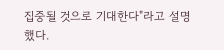집중될 것으로 기대한다"라고 설명했다.